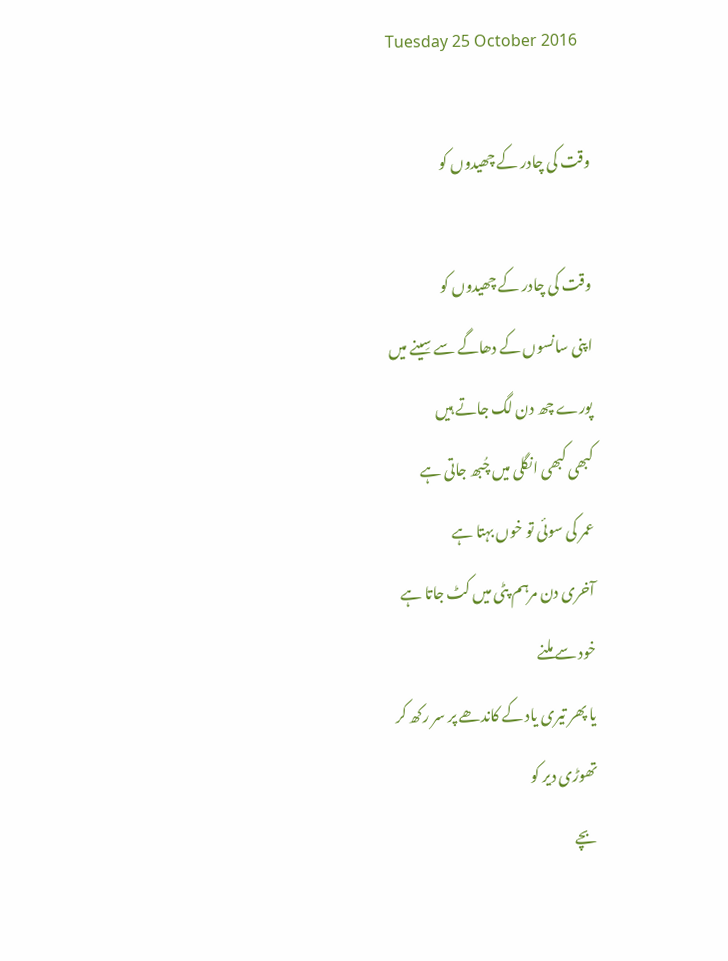Tuesday 25 October 2016

وقت کی چادر کے چھیدوں کو

وقت کی چادر کے چھیدوں کو
اپنی سانسوں کے دھاگے سے سِینے میں
پورے چھ دن لگ جاتے ہیں
کبھی کبھی انگلی میں چُبھ جاتی ہے
عمر کی سوئی تو خوں بہتا ہے
آخری دن مرہم پٹی میں کٹ جاتا ہے
خود سے ملنے
یا پھر تیری یاد کے کاندھے پر سر رکھ کر
تھوڑی دیر کو
بچے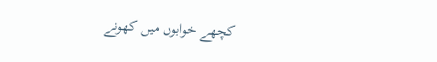کچھے خوابوں میں کھونے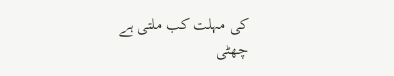کی مہلت کب ملتی ہے
چھٹی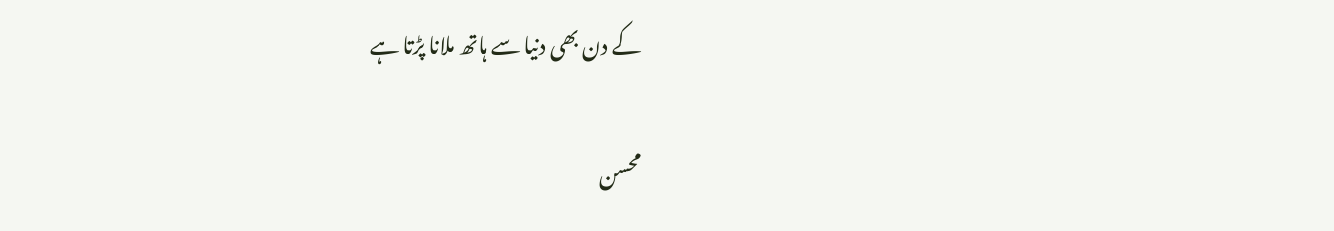کے دن بھی دنیا سے ہاتھ ملانا پڑتا ہے

محسن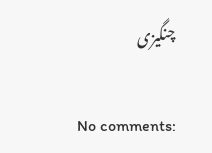چنگیزی

No comments: